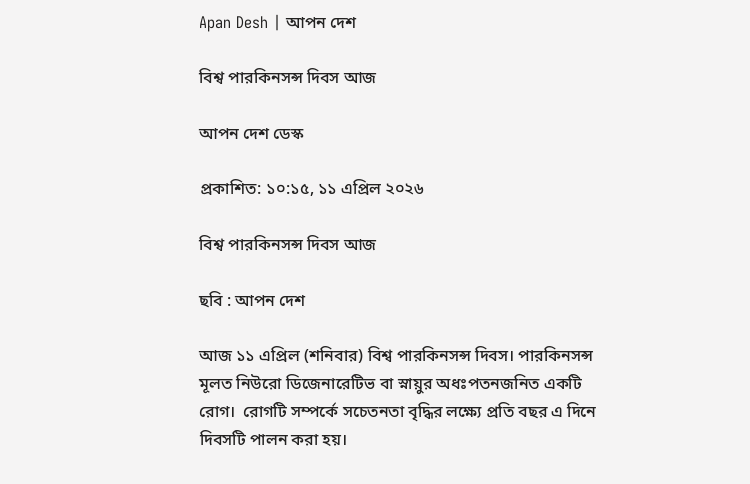Apan Desh | আপন দেশ

বিশ্ব পারকিনসন্স দিবস আজ

আপন দেশ ডেস্ক

প্রকাশিত: ১০:১৫, ১১ এপ্রিল ২০২৬

বিশ্ব পারকিনসন্স দিবস আজ

ছবি : আপন দেশ

আজ ১১ এপ্রিল (শনিবার) বিশ্ব পারকিনসন্স দিবস। পারকিনসন্স মূলত নিউরো ডিজেনারেটিভ বা স্নায়ুর অধঃপতনজনিত একটি রোগ।  রোগটি সম্পর্কে সচেতনতা বৃদ্ধির লক্ষ্যে প্রতি বছর এ দিনে দিবসটি পালন করা হয়।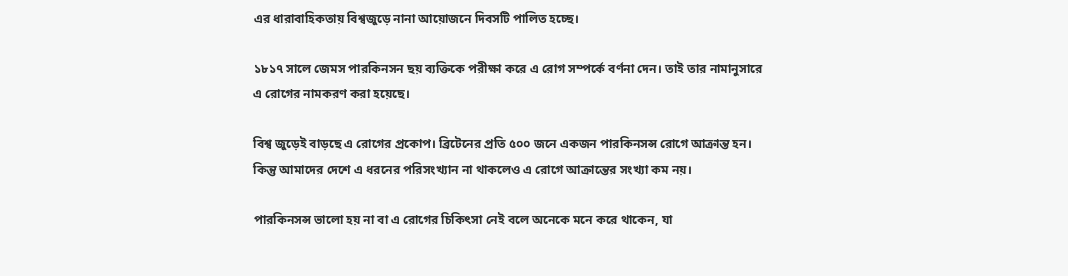এর ধারাবাহিকতায় বিশ্বজুড়ে নানা আয়োজনে দিবসটি পালিত হচ্ছে।

১৮১৭ সালে জেমস পারকিনসন ছয় ব্যক্তিকে পরীক্ষা করে এ রোগ সম্পর্কে বর্ণনা দেন। তাই তার নামানুসারে এ রোগের নামকরণ করা হয়েছে।

বিশ্ব জুড়েই বাড়ছে এ রোগের প্রকোপ। ব্রিটেনের প্রতি ৫০০ জনে একজন পারকিনসন্স রোগে আক্রান্ত হন। কিন্তু আমাদের দেশে এ ধরনের পরিসংখ্যান না থাকলেও এ রোগে আক্রান্তের সংখ্যা কম নয়।

পারকিনসন্স ভালো হয় না বা এ রোগের চিকিৎসা নেই বলে অনেকে মনে করে থাকেন, যা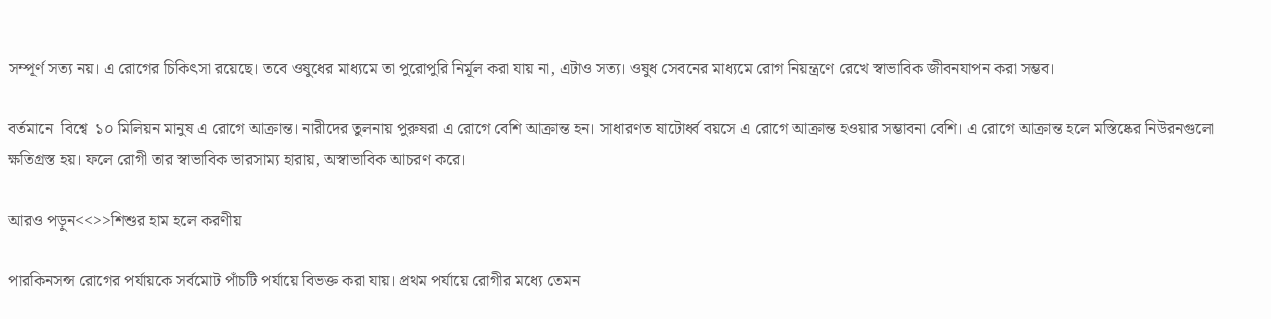সম্পূর্ণ সত্য নয়। এ রোগের চিকিৎসা রয়েছে। তবে ওষুধের মাধ্যমে তা পুরোপুরি নির্মূল করা যায় না, এটাও সত্য। ওষুধ সেবনের মাধ্যমে রোগ নিয়ন্ত্রণে রেখে স্বাভাবিক জীবনযাপন করা সম্ভব।

বর্তমানে  বিশ্বে  ১০ মিলিয়ন মানুষ এ রোগে আক্রান্ত। নারীদের তুলনায় পুরুষরা এ রোগে বেশি আক্রান্ত হন। সাধারণত ষাটোর্ধ্ব বয়সে এ রোগে আক্রান্ত হওয়ার সম্ভাবনা বেশি। এ রোগে আক্রান্ত হলে মস্তিষ্কের নিউরনগুলো ক্ষতিগ্রস্ত হয়। ফলে রোগী তার স্বাভাবিক ভারসাম্য হারায়, অস্বাভাবিক আচরণ করে।

আরও পড়ুন<<>>শিশুর হাম হলে করণীয়

পারকিনসন্স রোগের পর্যায়কে সর্বমোট পাঁচটি পর্যায়ে বিভক্ত করা যায়। প্রথম পর্যায়ে রোগীর মধ্যে তেমন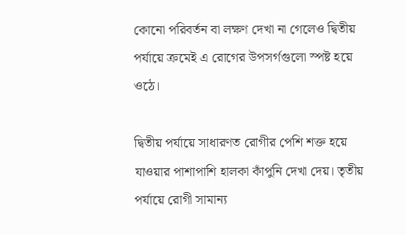কোনো পরিবর্তন বা লক্ষণ দেখা না গেলেও দ্বিতীয় পর্যায়ে ক্রমেই এ রোগের উপসর্গগুলো স্পষ্ট হয়ে ওঠে।

দ্বিতীয় পর্যায়ে সাধারণত রোগীর পেশি শক্ত হয়ে যাওয়ার পাশাপাশি হালকা কাঁপুনি দেখা দেয়। তৃতীয় পর্যায়ে রোগী সামান্য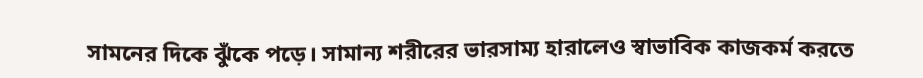সামনের দিকে ঝুঁকে পড়ে। সামান্য শরীরের ভারসাম্য হারালেও স্বাভাবিক কাজকর্ম করতে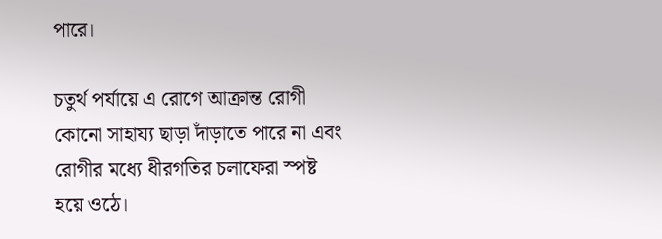পারে।

চতুর্থ পর্যায়ে এ রোগে আক্রান্ত রোগী কোনো সাহায্য ছাড়া দাঁড়াতে পারে না এবং রোগীর মধ্যে ধীরগতির চলাফেরা স্পষ্ট হয়ে ওঠে।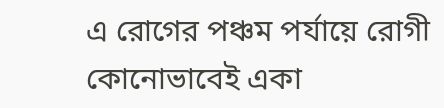এ রোগের পঞ্চম পর্যায়ে রোগী কোনোভাবেই একা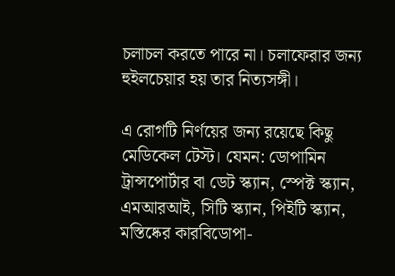চলাচল করতে পারে না। চলাফেরার জন্য হুইলচেয়ার হয় তার নিত্যসঙ্গী।

এ রোগটি নির্ণয়ের জন্য রয়েছে কিছু মেডিকেল টেস্ট। যেমন: ডোপামিন ট্রান্সপোর্টার বা ডেট স্ক্যান, স্পেক্ট স্ক্যান, এমআরআই, সিটি স্ক্যান, পিইটি স্ক্যান, মস্তিষ্কের কারবিডোপা-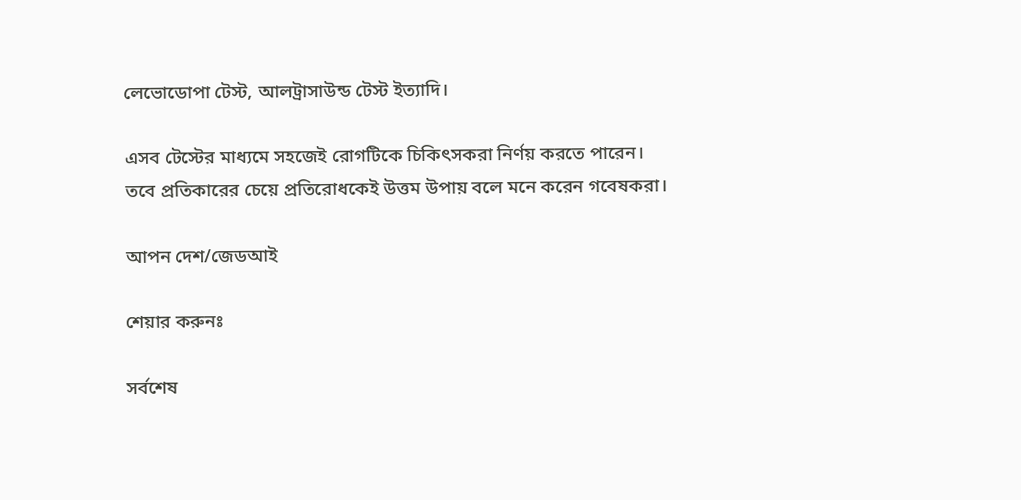লেভোডোপা টেস্ট, আলট্রাসাউন্ড টেস্ট ইত্যাদি।

এসব টেস্টের মাধ্যমে সহজেই রোগটিকে চিকিৎসকরা নির্ণয় করতে পারেন। তবে প্রতিকারের চেয়ে প্রতিরোধকেই উত্তম উপায় বলে মনে করেন গবেষকরা।

আপন দেশ/জেডআই

শেয়ার করুনঃ

সর্বশেষ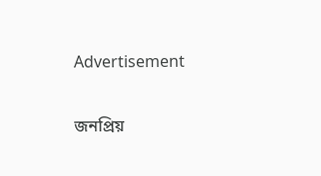Advertisement

জনপ্রিয়